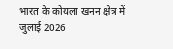भारत के कोयला खनन क्षेत्र में जुलाई 2026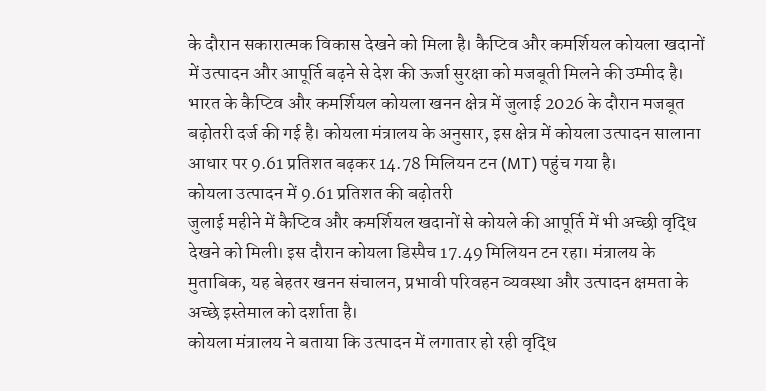के दौरान सकारात्मक विकास देखने को मिला है। कैप्टिव और कमर्शियल कोयला खदानों में उत्पादन और आपूर्ति बढ़ने से देश की ऊर्जा सुरक्षा को मजबूती मिलने की उम्मीद है।
भारत के कैप्टिव और कमर्शियल कोयला खनन क्षेत्र में जुलाई 2026 के दौरान मजबूत बढ़ोतरी दर्ज की गई है। कोयला मंत्रालय के अनुसार, इस क्षेत्र में कोयला उत्पादन सालाना आधार पर 9.61 प्रतिशत बढ़कर 14.78 मिलियन टन (MT) पहुंच गया है।
कोयला उत्पादन में 9.61 प्रतिशत की बढ़ोतरी
जुलाई महीने में कैप्टिव और कमर्शियल खदानों से कोयले की आपूर्ति में भी अच्छी वृद्धि देखने को मिली। इस दौरान कोयला डिस्पैच 17.49 मिलियन टन रहा। मंत्रालय के मुताबिक, यह बेहतर खनन संचालन, प्रभावी परिवहन व्यवस्था और उत्पादन क्षमता के अच्छे इस्तेमाल को दर्शाता है।
कोयला मंत्रालय ने बताया कि उत्पादन में लगातार हो रही वृद्धि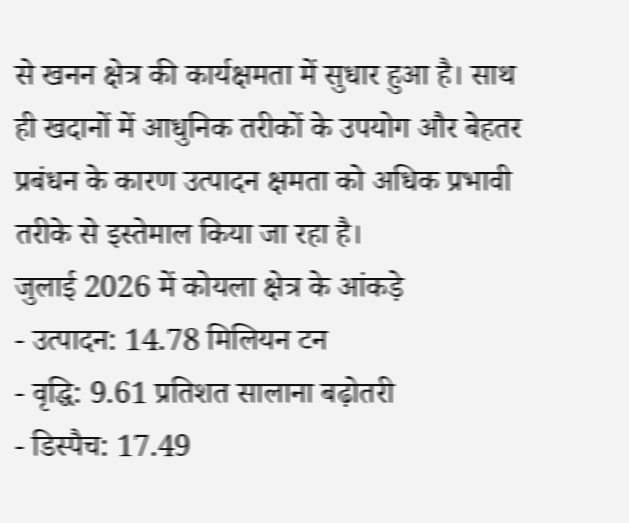से खनन क्षेत्र की कार्यक्षमता में सुधार हुआ है। साथ ही खदानों में आधुनिक तरीकों के उपयोग और बेहतर प्रबंधन के कारण उत्पादन क्षमता को अधिक प्रभावी तरीके से इस्तेमाल किया जा रहा है।
जुलाई 2026 में कोयला क्षेत्र के आंकड़े
- उत्पादन: 14.78 मिलियन टन
- वृद्धि: 9.61 प्रतिशत सालाना बढ़ोतरी
- डिस्पैच: 17.49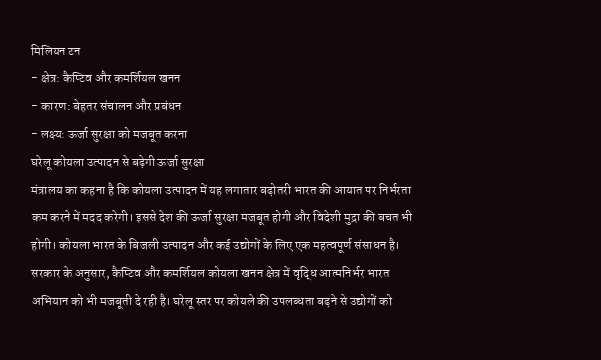मिलियन टन
- क्षेत्र: कैप्टिव और कमर्शियल खनन
- कारण: बेहतर संचालन और प्रबंधन
- लक्ष्य: ऊर्जा सुरक्षा को मजबूत करना
घरेलू कोयला उत्पादन से बढ़ेगी ऊर्जा सुरक्षा
मंत्रालय का कहना है कि कोयला उत्पादन में यह लगातार बढ़ोतरी भारत की आयात पर निर्भरता कम करने में मदद करेगी। इससे देश की ऊर्जा सुरक्षा मजबूत होगी और विदेशी मुद्रा की बचत भी होगी। कोयला भारत के बिजली उत्पादन और कई उद्योगों के लिए एक महत्वपूर्ण संसाधन है।
सरकार के अनुसार, कैप्टिव और कमर्शियल कोयला खनन क्षेत्र में वृद्धि आत्मनिर्भर भारत अभियान को भी मजबूती दे रही है। घरेलू स्तर पर कोयले की उपलब्धता बढ़ने से उद्योगों को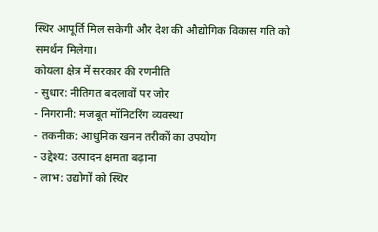स्थिर आपूर्ति मिल सकेगी और देश की औद्योगिक विकास गति को समर्थन मिलेगा।
कोयला क्षेत्र में सरकार की रणनीति
- सुधार: नीतिगत बदलावों पर जोर
- निगरानी: मजबूत मॉनिटरिंग व्यवस्था
- तकनीक: आधुनिक खनन तरीकों का उपयोग
- उद्देश्य: उत्पादन क्षमता बढ़ाना
- लाभ: उद्योगों को स्थिर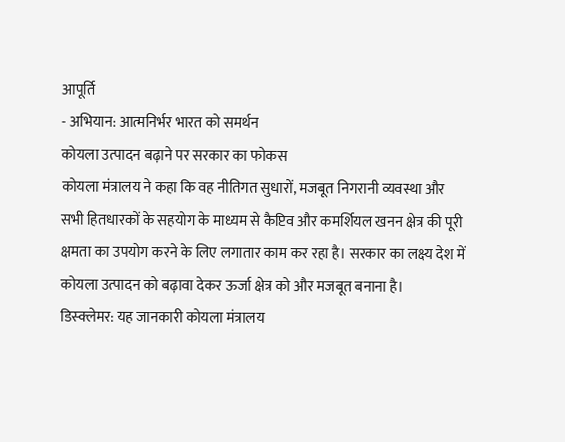आपूर्ति
- अभियान: आत्मनिर्भर भारत को समर्थन
कोयला उत्पादन बढ़ाने पर सरकार का फोकस
कोयला मंत्रालय ने कहा कि वह नीतिगत सुधारों, मजबूत निगरानी व्यवस्था और सभी हितधारकों के सहयोग के माध्यम से कैप्टिव और कमर्शियल खनन क्षेत्र की पूरी क्षमता का उपयोग करने के लिए लगातार काम कर रहा है। सरकार का लक्ष्य देश में कोयला उत्पादन को बढ़ावा देकर ऊर्जा क्षेत्र को और मजबूत बनाना है।
डिस्क्लेमर: यह जानकारी कोयला मंत्रालय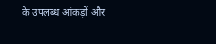के उपलब्ध आंकड़ों और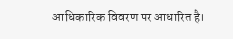आधिकारिक विवरण पर आधारित है।